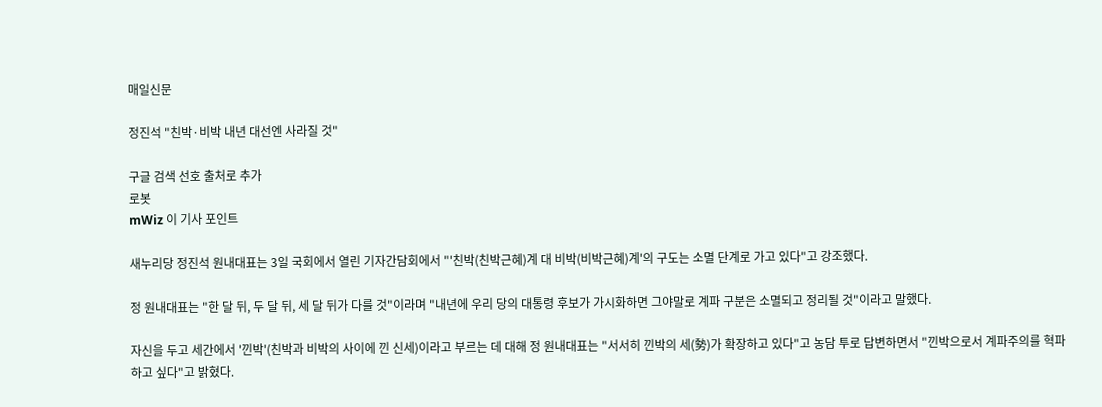매일신문

정진석 "친박·비박 내년 대선엔 사라질 것"

구글 검색 선호 출처로 추가
로봇
mWiz 이 기사 포인트

새누리당 정진석 원내대표는 3일 국회에서 열린 기자간담회에서 "'친박(친박근혜)계 대 비박(비박근혜)계'의 구도는 소멸 단계로 가고 있다"고 강조했다.

정 원내대표는 "한 달 뒤, 두 달 뒤, 세 달 뒤가 다를 것"이라며 "내년에 우리 당의 대통령 후보가 가시화하면 그야말로 계파 구분은 소멸되고 정리될 것"이라고 말했다.

자신을 두고 세간에서 '낀박'(친박과 비박의 사이에 낀 신세)이라고 부르는 데 대해 정 원내대표는 "서서히 낀박의 세(勢)가 확장하고 있다"고 농담 투로 답변하면서 "낀박으로서 계파주의를 혁파하고 싶다"고 밝혔다.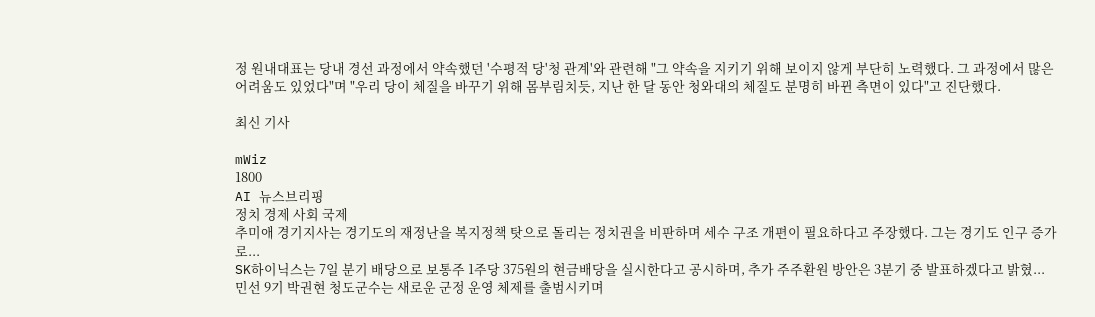정 원내대표는 당내 경선 과정에서 약속했던 '수평적 당'청 관계'와 관련해 "그 약속을 지키기 위해 보이지 않게 부단히 노력했다. 그 과정에서 많은 어려움도 있었다"며 "우리 당이 체질을 바꾸기 위해 몸부림치듯, 지난 한 달 동안 청와대의 체질도 분명히 바뀐 측면이 있다"고 진단했다.

최신 기사

mWiz
1800
AI 뉴스브리핑
정치 경제 사회 국제
추미애 경기지사는 경기도의 재정난을 복지정책 탓으로 돌리는 정치권을 비판하며 세수 구조 개편이 필요하다고 주장했다. 그는 경기도 인구 증가로...
SK하이닉스는 7일 분기 배당으로 보통주 1주당 375원의 현금배당을 실시한다고 공시하며, 추가 주주환원 방안은 3분기 중 발표하겠다고 밝혔...
민선 9기 박권현 청도군수는 새로운 군정 운영 체제를 출범시키며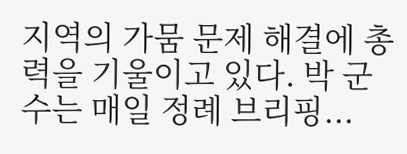지역의 가뭄 문제 해결에 총력을 기울이고 있다. 박 군수는 매일 정례 브리핑...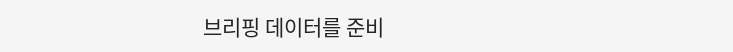브리핑 데이터를 준비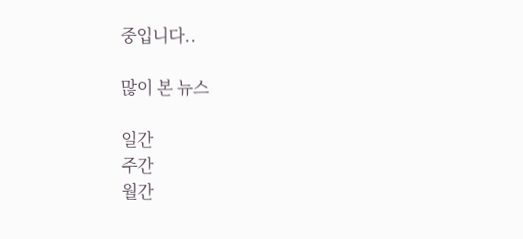중입니다..

많이 본 뉴스

일간
주간
월간